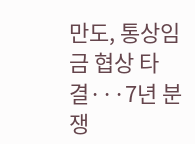만도, 통상임금 협상 타결···7년 분쟁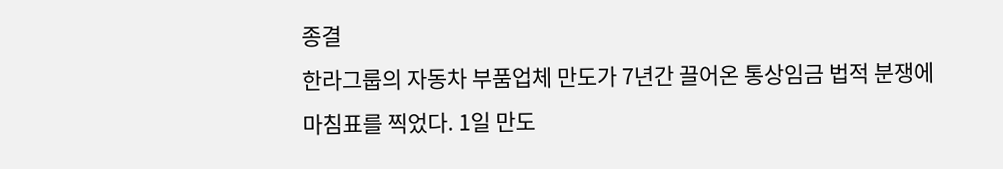종결
한라그룹의 자동차 부품업체 만도가 7년간 끌어온 통상임금 법적 분쟁에 마침표를 찍었다. 1일 만도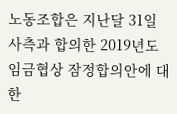노동조합은 지난달 31일 사측과 합의한 2019년도 임금협상 잠정합의안에 대한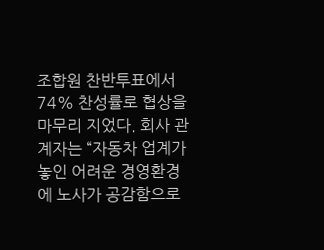조합원 찬반투표에서 74% 찬성률로 협상을 마무리 지었다. 회사 관계자는 “자동차 업계가 놓인 어려운 경영환경에 노사가 공감함으로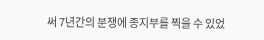써 7년간의 분쟁에 종지부를 찍을 수 있었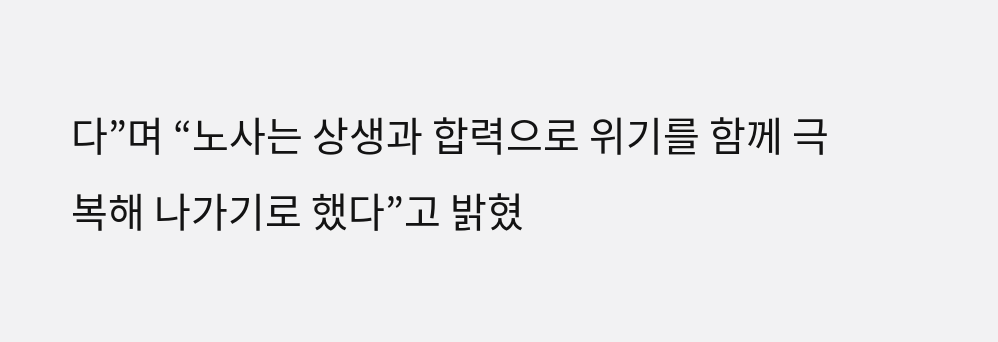다”며 “노사는 상생과 합력으로 위기를 함께 극복해 나가기로 했다”고 밝혔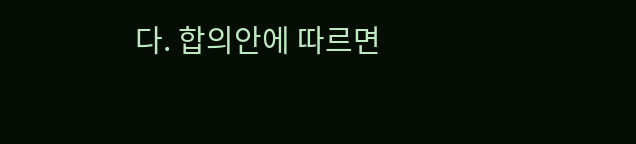다. 합의안에 따르면